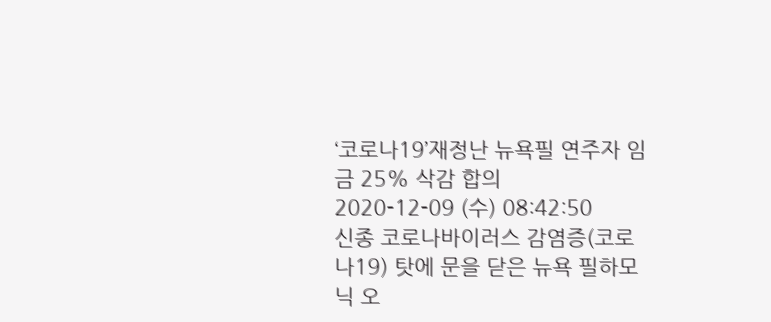‘코로나19’재정난 뉴욕필 연주자 임금 25% 삭감 합의
2020-12-09 (수) 08:42:50
신종 코로나바이러스 감염증(코로나19) 탓에 문을 닫은 뉴욕 필하모닉 오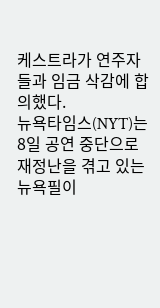케스트라가 연주자들과 임금 삭감에 합의했다.
뉴욕타임스(NYT)는 8일 공연 중단으로 재정난을 겪고 있는 뉴욕필이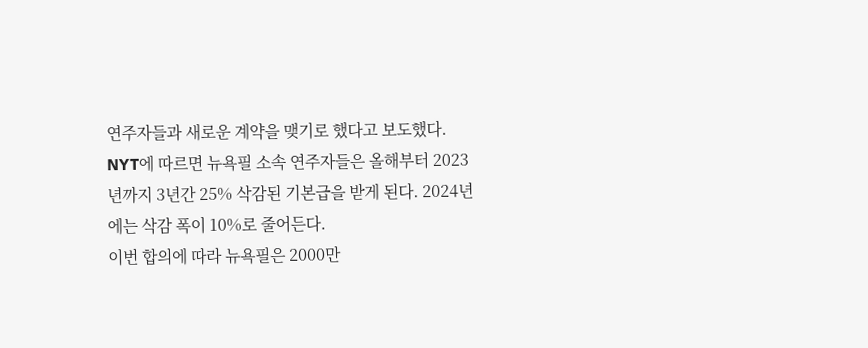연주자들과 새로운 계약을 맺기로 했다고 보도했다.
NYT에 따르면 뉴욕필 소속 연주자들은 올해부터 2023년까지 3년간 25% 삭감된 기본급을 받게 된다. 2024년에는 삭감 폭이 10%로 줄어든다.
이번 합의에 따라 뉴욕필은 2000만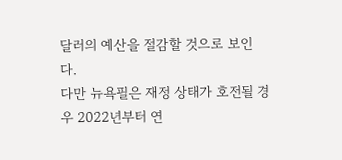달러의 예산을 절감할 것으로 보인다.
다만 뉴욕필은 재정 상태가 호전될 경우 2022년부터 연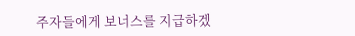주자들에게 보너스를 지급하겠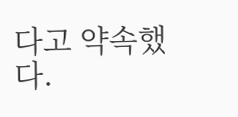다고 약속했다.